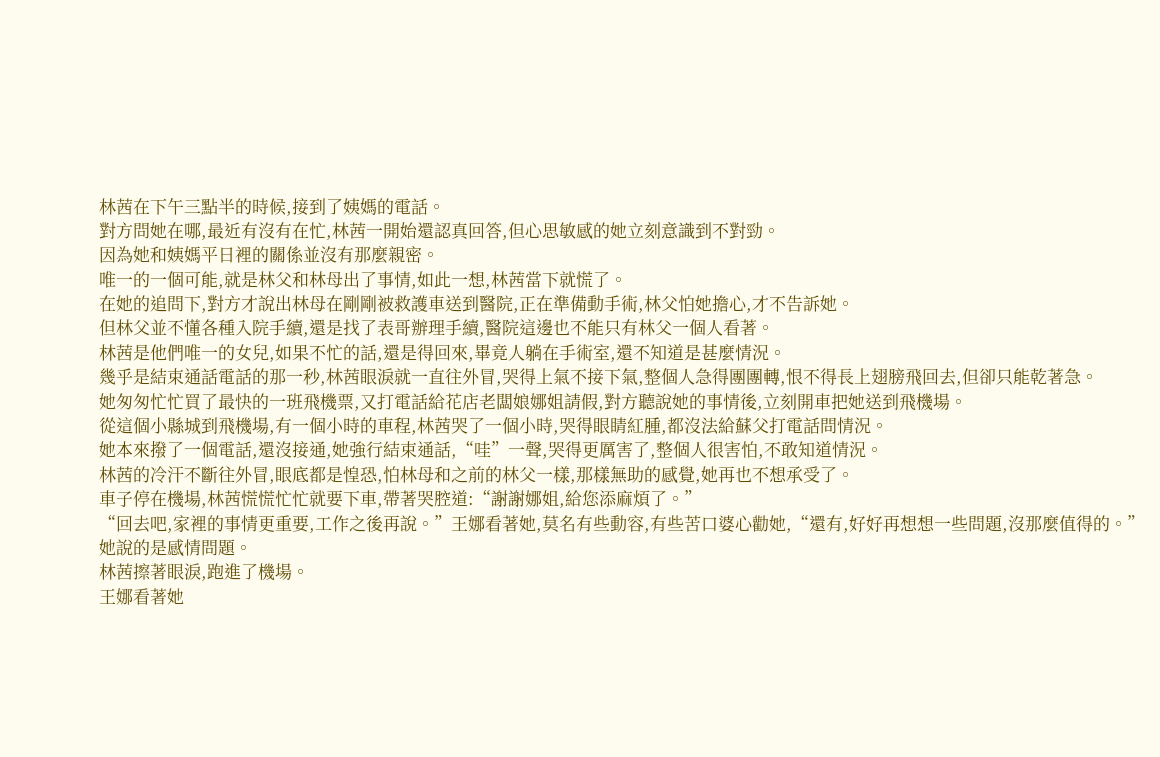林茜在下午三點半的時候,接到了姨媽的電話。
對方問她在哪,最近有沒有在忙,林茜一開始還認真回答,但心思敏感的她立刻意識到不對勁。
因為她和姨媽平日裡的關係並沒有那麼親密。
唯一的一個可能,就是林父和林母出了事情,如此一想,林茜當下就慌了。
在她的追問下,對方才說出林母在剛剛被救護車送到醫院,正在準備動手術,林父怕她擔心,才不告訴她。
但林父並不懂各種入院手續,還是找了表哥辦理手續,醫院這邊也不能只有林父一個人看著。
林茜是他們唯一的女兒,如果不忙的話,還是得回來,畢竟人躺在手術室,還不知道是甚麼情況。
幾乎是結束通話電話的那一秒,林茜眼淚就一直往外冒,哭得上氣不接下氣,整個人急得團團轉,恨不得長上翅膀飛回去,但卻只能乾著急。
她匆匆忙忙買了最快的一班飛機票,又打電話給花店老闆娘娜姐請假,對方聽說她的事情後,立刻開車把她送到飛機場。
從這個小縣城到飛機場,有一個小時的車程,林茜哭了一個小時,哭得眼睛紅腫,都沒法給蘇父打電話問情況。
她本來撥了一個電話,還沒接通,她強行結束通話,“哇”一聲,哭得更厲害了,整個人很害怕,不敢知道情況。
林茜的冷汗不斷往外冒,眼底都是惶恐,怕林母和之前的林父一樣,那樣無助的感覺,她再也不想承受了。
車子停在機場,林茜慌慌忙忙就要下車,帶著哭腔道:“謝謝娜姐,給您添麻煩了。”
“回去吧,家裡的事情更重要,工作之後再說。”王娜看著她,莫名有些動容,有些苦口婆心勸她,“還有,好好再想想一些問題,沒那麼值得的。”
她說的是感情問題。
林茜擦著眼淚,跑進了機場。
王娜看著她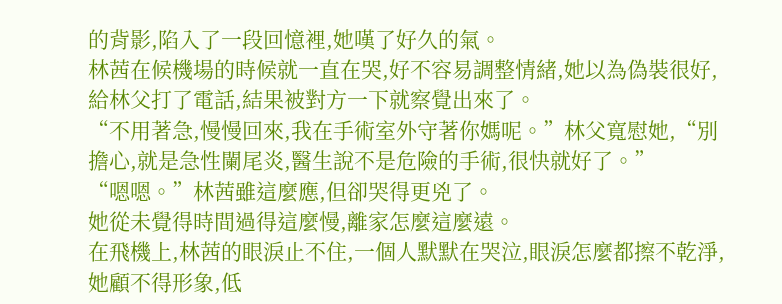的背影,陷入了一段回憶裡,她嘆了好久的氣。
林茜在候機場的時候就一直在哭,好不容易調整情緒,她以為偽裝很好,給林父打了電話,結果被對方一下就察覺出來了。
“不用著急,慢慢回來,我在手術室外守著你媽呢。”林父寬慰她,“別擔心,就是急性闌尾炎,醫生說不是危險的手術,很快就好了。”
“嗯嗯。”林茜雖這麼應,但卻哭得更兇了。
她從未覺得時間過得這麼慢,離家怎麼這麼遠。
在飛機上,林茜的眼淚止不住,一個人默默在哭泣,眼淚怎麼都擦不乾淨,她顧不得形象,低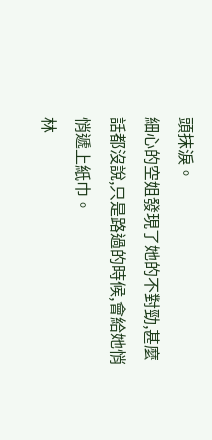頭抹淚。
細心的空姐發現了她的不對勁,甚麼話都沒說,只是路過的時候,會給她悄悄遞上紙巾。
林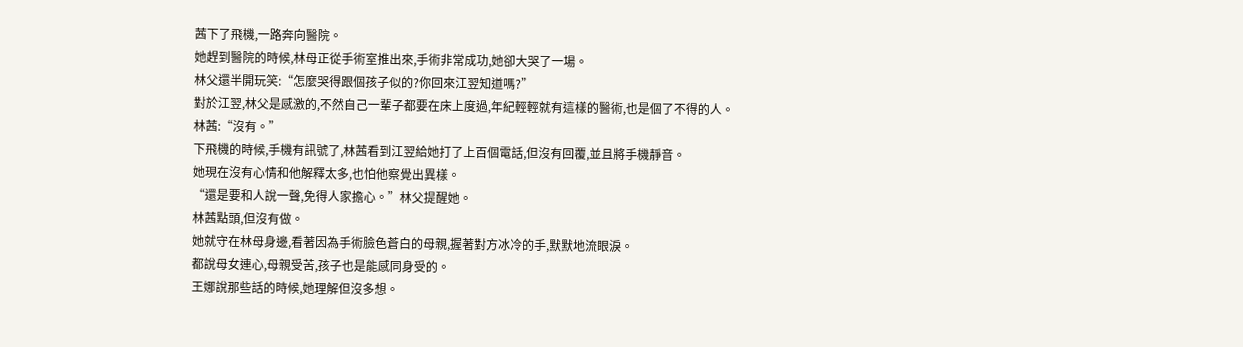茜下了飛機,一路奔向醫院。
她趕到醫院的時候,林母正從手術室推出來,手術非常成功,她卻大哭了一場。
林父還半開玩笑:“怎麼哭得跟個孩子似的?你回來江翌知道嗎?”
對於江翌,林父是感激的,不然自己一輩子都要在床上度過,年紀輕輕就有這樣的醫術,也是個了不得的人。
林茜:“沒有。”
下飛機的時候,手機有訊號了,林茜看到江翌給她打了上百個電話,但沒有回覆,並且將手機靜音。
她現在沒有心情和他解釋太多,也怕他察覺出異樣。
“還是要和人說一聲,免得人家擔心。”林父提醒她。
林茜點頭,但沒有做。
她就守在林母身邊,看著因為手術臉色蒼白的母親,握著對方冰冷的手,默默地流眼淚。
都說母女連心,母親受苦,孩子也是能感同身受的。
王娜說那些話的時候,她理解但沒多想。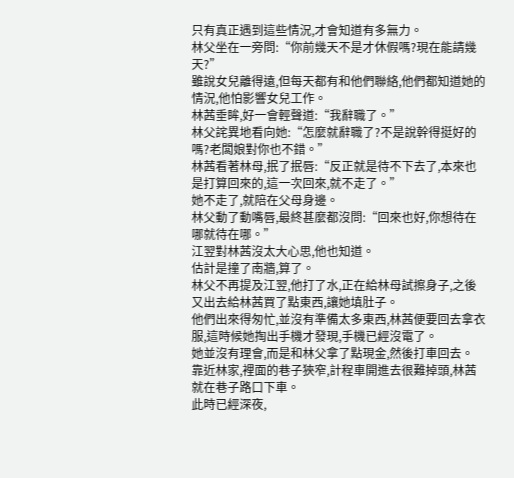只有真正遇到這些情況,才會知道有多無力。
林父坐在一旁問:“你前幾天不是才休假嗎?現在能請幾天?”
雖說女兒離得遠,但每天都有和他們聯絡,他們都知道她的情況,他怕影響女兒工作。
林茜垂眸,好一會輕聲道:“我辭職了。”
林父詫異地看向她:“怎麼就辭職了?不是說幹得挺好的嗎?老闆娘對你也不錯。”
林茜看著林母,抿了抿唇:“反正就是待不下去了,本來也是打算回來的,這一次回來,就不走了。”
她不走了,就陪在父母身邊。
林父動了動嘴唇,最終甚麼都沒問:“回來也好,你想待在哪就待在哪。”
江翌對林茜沒太大心思,他也知道。
估計是撞了南牆,算了。
林父不再提及江翌,他打了水,正在給林母試擦身子,之後又出去給林茜買了點東西,讓她填肚子。
他們出來得匆忙,並沒有準備太多東西,林茜便要回去拿衣服,這時候她掏出手機才發現,手機已經沒電了。
她並沒有理會,而是和林父拿了點現金,然後打車回去。
靠近林家,裡面的巷子狹窄,計程車開進去很難掉頭,林茜就在巷子路口下車。
此時已經深夜,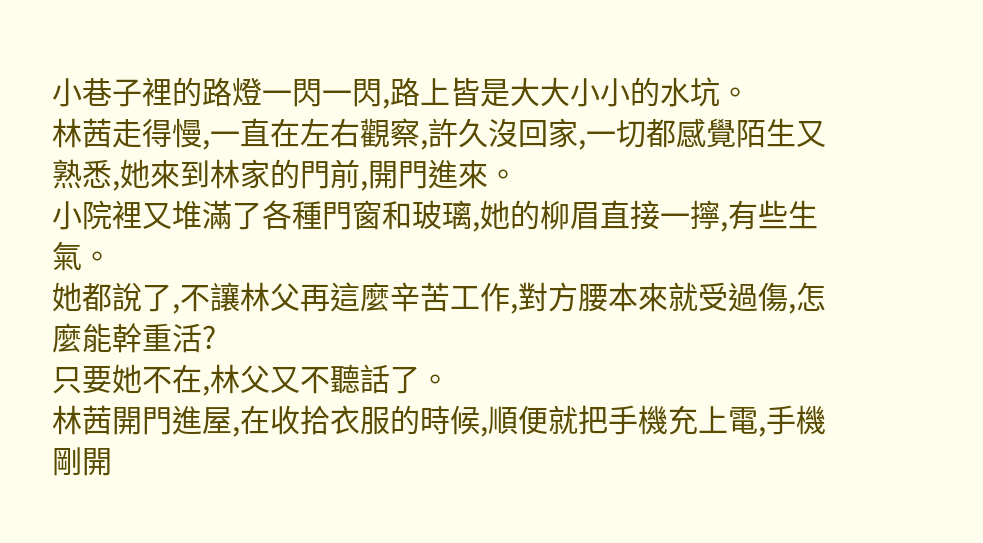小巷子裡的路燈一閃一閃,路上皆是大大小小的水坑。
林茜走得慢,一直在左右觀察,許久沒回家,一切都感覺陌生又熟悉,她來到林家的門前,開門進來。
小院裡又堆滿了各種門窗和玻璃,她的柳眉直接一擰,有些生氣。
她都說了,不讓林父再這麼辛苦工作,對方腰本來就受過傷,怎麼能幹重活?
只要她不在,林父又不聽話了。
林茜開門進屋,在收拾衣服的時候,順便就把手機充上電,手機剛開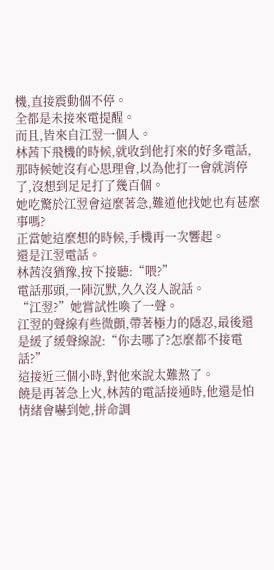機,直接震動個不停。
全都是未接來電提醒。
而且,皆來自江翌一個人。
林茜下飛機的時候,就收到他打來的好多電話,那時候她沒有心思理會,以為他打一會就消停了,沒想到足足打了幾百個。
她吃驚於江翌會這麼著急,難道他找她也有甚麼事嗎?
正當她這麼想的時候,手機再一次響起。
還是江翌電話。
林茜沒猶豫,按下接聽:“喂?”
電話那頭,一陣沉默,久久沒人說話。
“江翌?”她嘗試性喚了一聲。
江翌的聲線有些微顫,帶著極力的隱忍,最後還是緩了緩聲線說:“你去哪了?怎麼都不接電話?”
這接近三個小時,對他來說太難熬了。
饒是再著急上火,林茜的電話接通時,他還是怕情緒會嚇到她,拼命調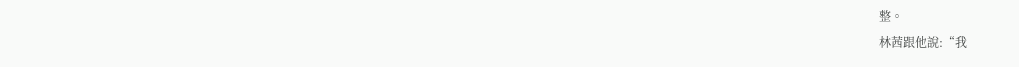整。
林茜跟他說:“我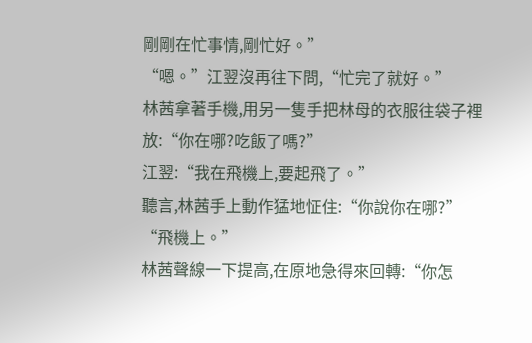剛剛在忙事情,剛忙好。”
“嗯。”江翌沒再往下問,“忙完了就好。”
林茜拿著手機,用另一隻手把林母的衣服往袋子裡放:“你在哪?吃飯了嗎?”
江翌:“我在飛機上,要起飛了。”
聽言,林茜手上動作猛地怔住:“你說你在哪?”
“飛機上。”
林茜聲線一下提高,在原地急得來回轉:“你怎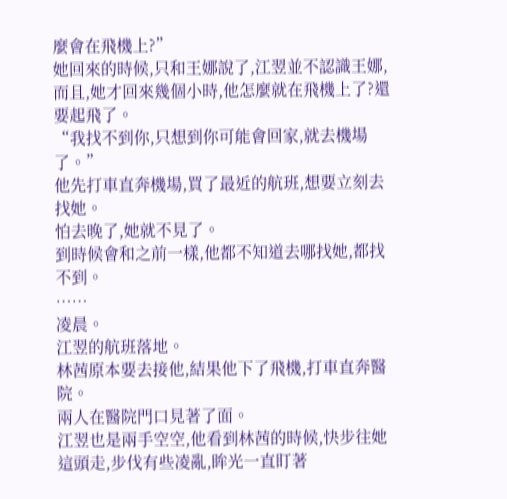麼會在飛機上?”
她回來的時候,只和王娜說了,江翌並不認識王娜,而且,她才回來幾個小時,他怎麼就在飛機上了?還要起飛了。
“我找不到你,只想到你可能會回家,就去機場了。”
他先打車直奔機場,買了最近的航班,想要立刻去找她。
怕去晚了,她就不見了。
到時候會和之前一樣,他都不知道去哪找她,都找不到。
……
凌晨。
江翌的航班落地。
林茜原本要去接他,結果他下了飛機,打車直奔醫院。
兩人在醫院門口見著了面。
江翌也是兩手空空,他看到林茜的時候,快步往她這頭走,步伐有些凌亂,眸光一直盯著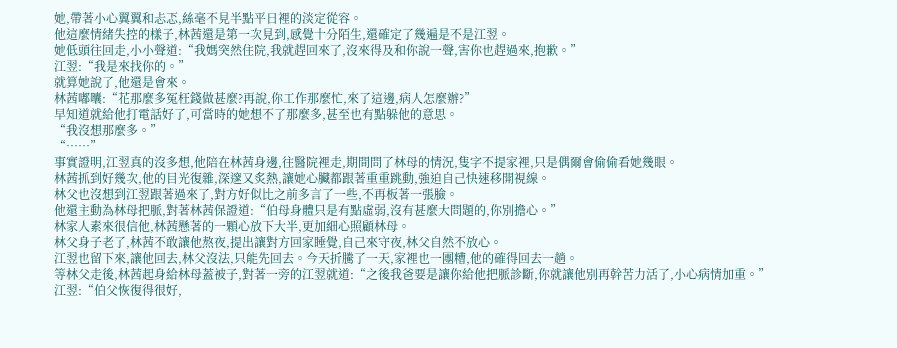她,帶著小心翼翼和忐忑,絲毫不見半點平日裡的淡定從容。
他這麼情緒失控的樣子,林茜還是第一次見到,感覺十分陌生,還確定了幾遍是不是江翌。
她低頭往回走,小小聲道:“我媽突然住院,我就趕回來了,沒來得及和你說一聲,害你也趕過來,抱歉。”
江翌:“我是來找你的。”
就算她說了,他還是會來。
林茜嘟囔:“花那麼多冤枉錢做甚麼?再說,你工作那麼忙,來了這邊,病人怎麼辦?”
早知道就給他打電話好了,可當時的她想不了那麼多,甚至也有點躲他的意思。
“我沒想那麼多。”
“……”
事實證明,江翌真的沒多想,他陪在林茜身邊,往醫院裡走,期間問了林母的情況,隻字不提家裡,只是偶爾會偷偷看她幾眼。
林茜抓到好幾次,他的目光復雜,深邃又炙熱,讓她心臟都跟著重重跳動,強迫自己快速移開視線。
林父也沒想到江翌跟著過來了,對方好似比之前多言了一些,不再板著一張臉。
他還主動為林母把脈,對著林茜保證道:“伯母身體只是有點虛弱,沒有甚麼大問題的,你別擔心。”
林家人素來很信他,林茜懸著的一顆心放下大半,更加細心照顧林母。
林父身子老了,林茜不敢讓他熬夜,提出讓對方回家睡覺,自己來守夜,林父自然不放心。
江翌也留下來,讓他回去,林父沒法,只能先回去。今天折騰了一天,家裡也一團糟,他的確得回去一趟。
等林父走後,林茜起身給林母蓋被子,對著一旁的江翌就道:“之後我爸要是讓你給他把脈診斷,你就讓他別再幹苦力活了,小心病情加重。”
江翌:“伯父恢復得很好,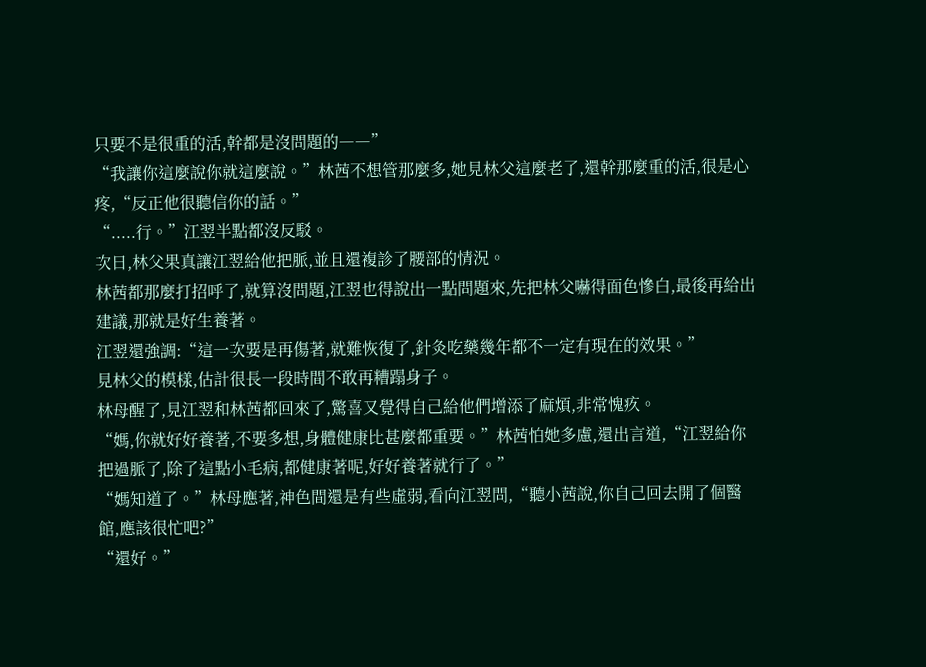只要不是很重的活,幹都是沒問題的――”
“我讓你這麼說你就這麼說。”林茜不想管那麼多,她見林父這麼老了,還幹那麼重的活,很是心疼,“反正他很聽信你的話。”
“.....行。”江翌半點都沒反駁。
次日,林父果真讓江翌給他把脈,並且還複診了腰部的情況。
林茜都那麼打招呼了,就算沒問題,江翌也得說出一點問題來,先把林父嚇得面色慘白,最後再給出建議,那就是好生養著。
江翌還強調:“這一次要是再傷著,就難恢復了,針灸吃藥幾年都不一定有現在的效果。”
見林父的模樣,估計很長一段時間不敢再糟蹋身子。
林母醒了,見江翌和林茜都回來了,驚喜又覺得自己給他們增添了麻煩,非常愧疚。
“媽,你就好好養著,不要多想,身體健康比甚麼都重要。”林茜怕她多慮,還出言道,“江翌給你把過脈了,除了這點小毛病,都健康著呢,好好養著就行了。”
“媽知道了。”林母應著,神色間還是有些虛弱,看向江翌問,“聽小茜說,你自己回去開了個醫館,應該很忙吧?”
“還好。”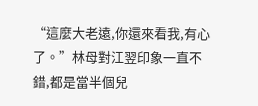“這麼大老遠,你還來看我,有心了。”林母對江翌印象一直不錯,都是當半個兒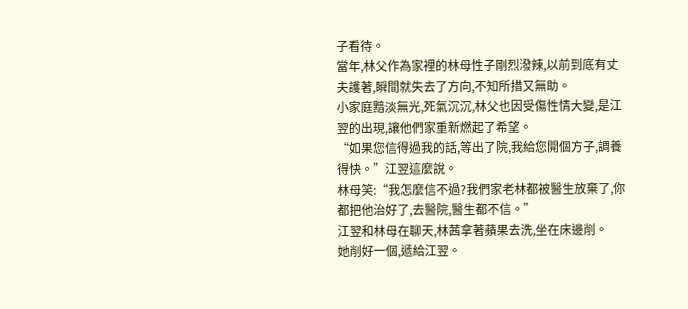子看待。
當年,林父作為家裡的林母性子剛烈潑辣,以前到底有丈夫護著,瞬間就失去了方向,不知所措又無助。
小家庭黯淡無光,死氣沉沉,林父也因受傷性情大變,是江翌的出現,讓他們家重新燃起了希望。
“如果您信得過我的話,等出了院,我給您開個方子,調養得快。”江翌這麼說。
林母笑:“我怎麼信不過?我們家老林都被醫生放棄了,你都把他治好了,去醫院,醫生都不信。”
江翌和林母在聊天,林茜拿著蘋果去洗,坐在床邊削。
她削好一個,遞給江翌。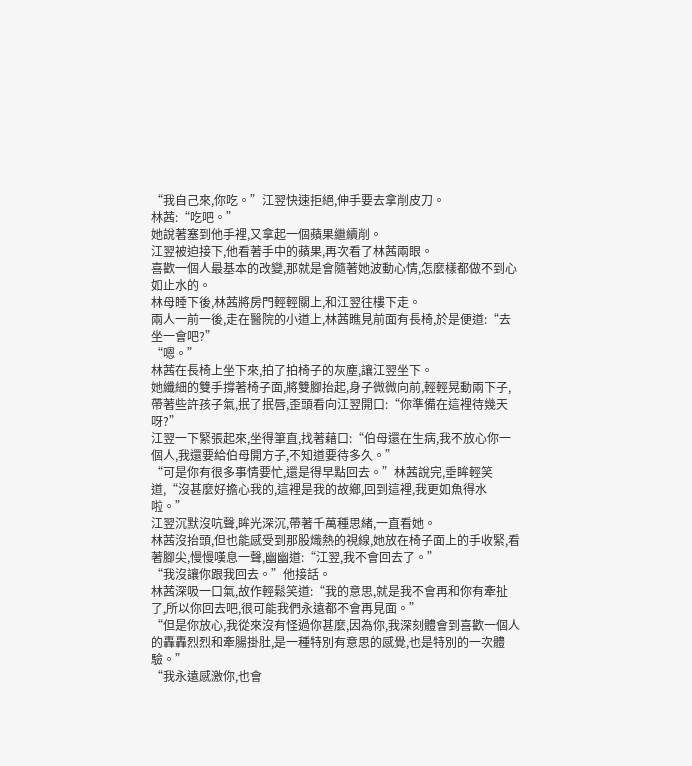“我自己來,你吃。”江翌快速拒絕,伸手要去拿削皮刀。
林茜:“吃吧。”
她說著塞到他手裡,又拿起一個蘋果繼續削。
江翌被迫接下,他看著手中的蘋果,再次看了林茜兩眼。
喜歡一個人最基本的改變,那就是會隨著她波動心情,怎麼樣都做不到心如止水的。
林母睡下後,林茜將房門輕輕關上,和江翌往樓下走。
兩人一前一後,走在醫院的小道上,林茜瞧見前面有長椅,於是便道:“去坐一會吧?”
“嗯。”
林茜在長椅上坐下來,拍了拍椅子的灰塵,讓江翌坐下。
她纖細的雙手撐著椅子面,將雙腳抬起,身子微微向前,輕輕晃動兩下子,帶著些許孩子氣,抿了抿唇,歪頭看向江翌開口:“你準備在這裡待幾天呀?”
江翌一下緊張起來,坐得筆直,找著藉口:“伯母還在生病,我不放心你一個人,我還要給伯母開方子,不知道要待多久。”
“可是你有很多事情要忙,還是得早點回去。”林茜說完,垂眸輕笑道,“沒甚麼好擔心我的,這裡是我的故鄉,回到這裡,我更如魚得水啦。”
江翌沉默沒吭聲,眸光深沉,帶著千萬種思緒,一直看她。
林茜沒抬頭,但也能感受到那股熾熱的視線,她放在椅子面上的手收緊,看著腳尖,慢慢嘆息一聲,幽幽道:“江翌,我不會回去了。”
“我沒讓你跟我回去。”他接話。
林茜深吸一口氣,故作輕鬆笑道:“我的意思,就是我不會再和你有牽扯了,所以你回去吧,很可能我們永遠都不會再見面。”
“但是你放心,我從來沒有怪過你甚麼,因為你,我深刻體會到喜歡一個人的轟轟烈烈和牽腸掛肚,是一種特別有意思的感覺,也是特別的一次體驗。”
“我永遠感激你,也會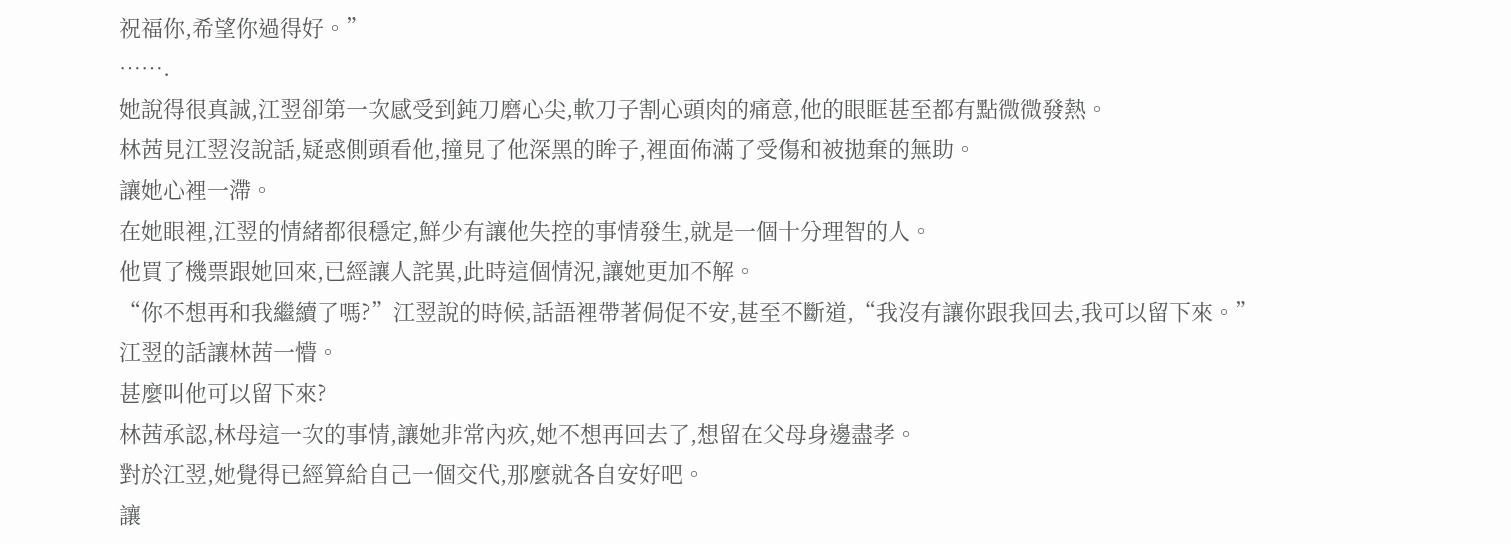祝福你,希望你過得好。”
…….
她說得很真誠,江翌卻第一次感受到鈍刀磨心尖,軟刀子割心頭肉的痛意,他的眼眶甚至都有點微微發熱。
林茜見江翌沒說話,疑惑側頭看他,撞見了他深黑的眸子,裡面佈滿了受傷和被拋棄的無助。
讓她心裡一滯。
在她眼裡,江翌的情緒都很穩定,鮮少有讓他失控的事情發生,就是一個十分理智的人。
他買了機票跟她回來,已經讓人詫異,此時這個情況,讓她更加不解。
“你不想再和我繼續了嗎?”江翌說的時候,話語裡帶著侷促不安,甚至不斷道,“我沒有讓你跟我回去,我可以留下來。”
江翌的話讓林茜一懵。
甚麼叫他可以留下來?
林茜承認,林母這一次的事情,讓她非常內疚,她不想再回去了,想留在父母身邊盡孝。
對於江翌,她覺得已經算給自己一個交代,那麼就各自安好吧。
讓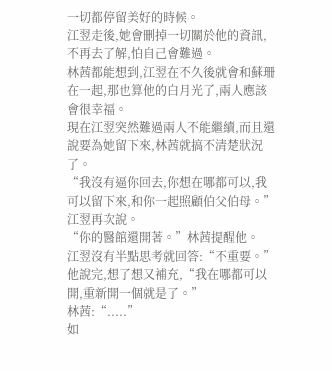一切都停留美好的時候。
江翌走後,她會刪掉一切關於他的資訊,不再去了解,怕自己會難過。
林茜都能想到,江翌在不久後就會和蘇珊在一起,那也算他的白月光了,兩人應該會很幸福。
現在江翌突然難過兩人不能繼續,而且還說要為她留下來,林茜就搞不清楚狀況了。
“我沒有逼你回去,你想在哪都可以,我可以留下來,和你一起照顧伯父伯母。”江翌再次說。
“你的醫館還開著。”林茜提醒他。
江翌沒有半點思考就回答:“不重要。”他說完,想了想又補充,“我在哪都可以開,重新開一個就是了。”
林茜:“.....”
如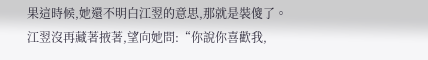果這時候,她還不明白江翌的意思,那就是裝傻了。
江翌沒再藏著掖著,望向她問:“你說你喜歡我,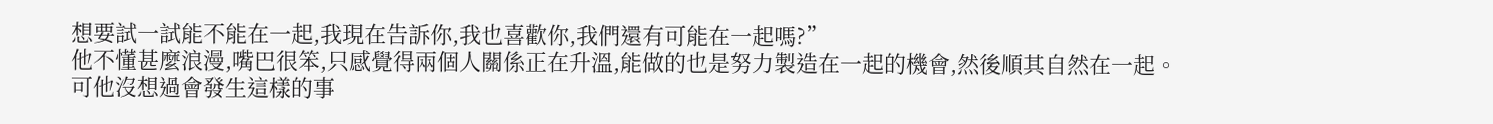想要試一試能不能在一起,我現在告訴你,我也喜歡你,我們還有可能在一起嗎?”
他不懂甚麼浪漫,嘴巴很笨,只感覺得兩個人關係正在升溫,能做的也是努力製造在一起的機會,然後順其自然在一起。
可他沒想過會發生這樣的事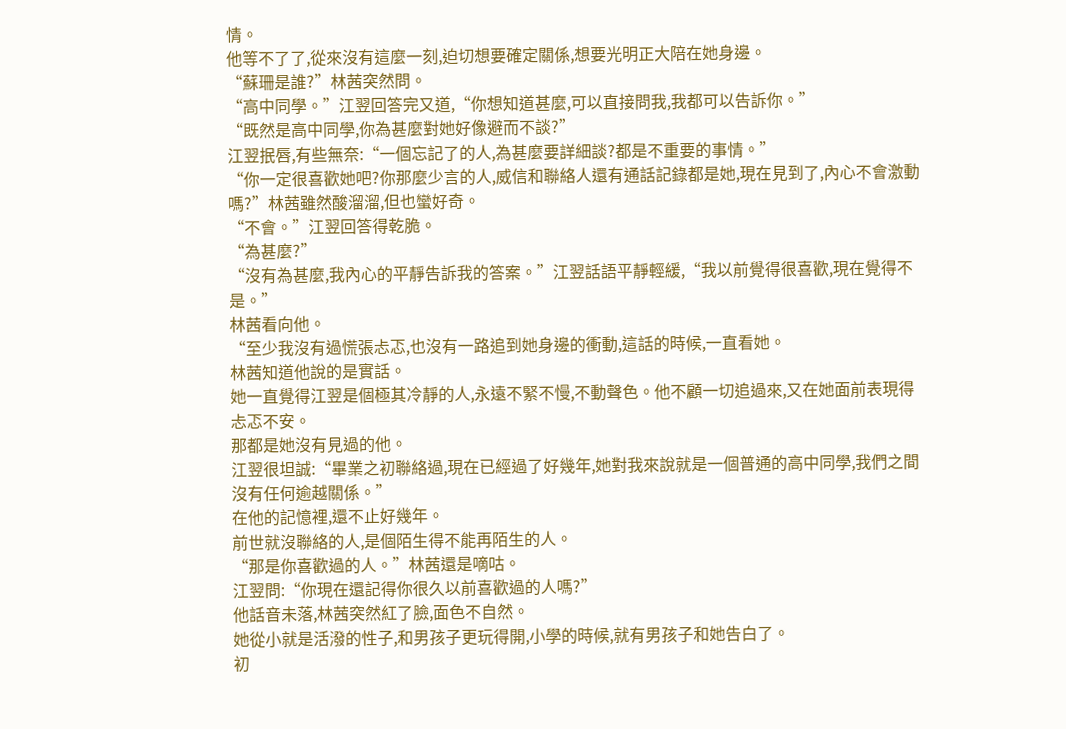情。
他等不了了,從來沒有這麼一刻,迫切想要確定關係,想要光明正大陪在她身邊。
“蘇珊是誰?”林茜突然問。
“高中同學。”江翌回答完又道,“你想知道甚麼,可以直接問我,我都可以告訴你。”
“既然是高中同學,你為甚麼對她好像避而不談?”
江翌抿唇,有些無奈:“一個忘記了的人,為甚麼要詳細談?都是不重要的事情。”
“你一定很喜歡她吧?你那麼少言的人,威信和聯絡人還有通話記錄都是她,現在見到了,內心不會激動嗎?”林茜雖然酸溜溜,但也蠻好奇。
“不會。”江翌回答得乾脆。
“為甚麼?”
“沒有為甚麼,我內心的平靜告訴我的答案。”江翌話語平靜輕緩,“我以前覺得很喜歡,現在覺得不是。”
林茜看向他。
“至少我沒有過慌張忐忑,也沒有一路追到她身邊的衝動,這話的時候,一直看她。
林茜知道他說的是實話。
她一直覺得江翌是個極其冷靜的人,永遠不緊不慢,不動聲色。他不顧一切追過來,又在她面前表現得忐忑不安。
那都是她沒有見過的他。
江翌很坦誠:“畢業之初聯絡過,現在已經過了好幾年,她對我來說就是一個普通的高中同學,我們之間沒有任何逾越關係。”
在他的記憶裡,還不止好幾年。
前世就沒聯絡的人,是個陌生得不能再陌生的人。
“那是你喜歡過的人。”林茜還是嘀咕。
江翌問:“你現在還記得你很久以前喜歡過的人嗎?”
他話音未落,林茜突然紅了臉,面色不自然。
她從小就是活潑的性子,和男孩子更玩得開,小學的時候,就有男孩子和她告白了。
初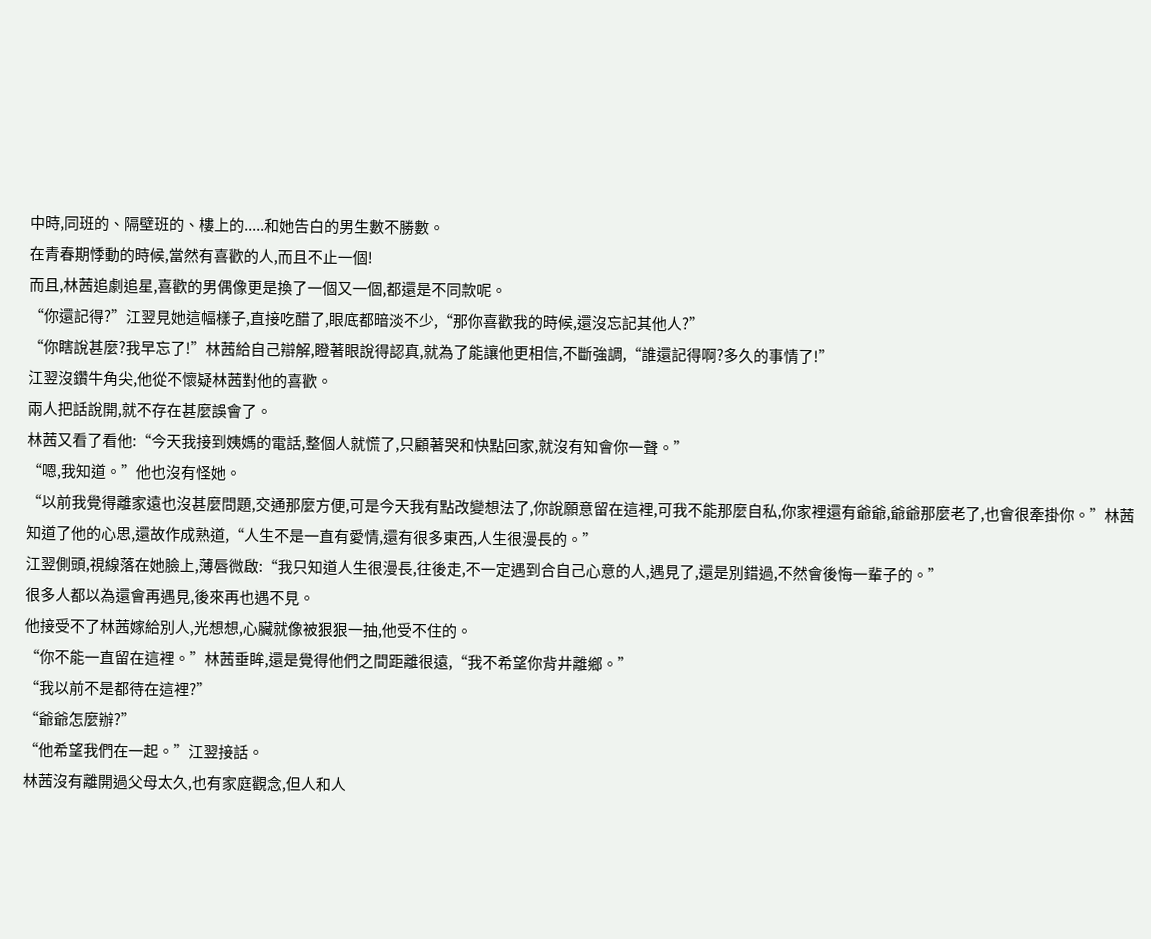中時,同班的、隔壁班的、樓上的.....和她告白的男生數不勝數。
在青春期悸動的時候,當然有喜歡的人,而且不止一個!
而且,林茜追劇追星,喜歡的男偶像更是換了一個又一個,都還是不同款呢。
“你還記得?”江翌見她這幅樣子,直接吃醋了,眼底都暗淡不少,“那你喜歡我的時候,還沒忘記其他人?”
“你瞎說甚麼?我早忘了!”林茜給自己辯解,瞪著眼說得認真,就為了能讓他更相信,不斷強調,“誰還記得啊?多久的事情了!”
江翌沒鑽牛角尖,他從不懷疑林茜對他的喜歡。
兩人把話說開,就不存在甚麼誤會了。
林茜又看了看他:“今天我接到姨媽的電話,整個人就慌了,只顧著哭和快點回家,就沒有知會你一聲。”
“嗯,我知道。”他也沒有怪她。
“以前我覺得離家遠也沒甚麼問題,交通那麼方便,可是今天我有點改變想法了,你說願意留在這裡,可我不能那麼自私,你家裡還有爺爺,爺爺那麼老了,也會很牽掛你。”林茜知道了他的心思,還故作成熟道,“人生不是一直有愛情,還有很多東西,人生很漫長的。”
江翌側頭,視線落在她臉上,薄唇微啟:“我只知道人生很漫長,往後走,不一定遇到合自己心意的人,遇見了,還是別錯過,不然會後悔一輩子的。”
很多人都以為還會再遇見,後來再也遇不見。
他接受不了林茜嫁給別人,光想想,心臟就像被狠狠一抽,他受不住的。
“你不能一直留在這裡。”林茜垂眸,還是覺得他們之間距離很遠,“我不希望你背井離鄉。”
“我以前不是都待在這裡?”
“爺爺怎麼辦?”
“他希望我們在一起。”江翌接話。
林茜沒有離開過父母太久,也有家庭觀念,但人和人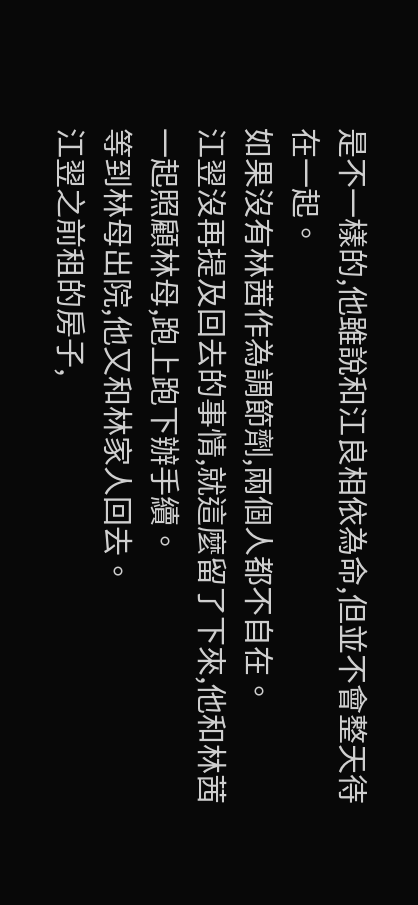是不一樣的,他雖說和江良相依為命,但並不會整天待在一起。
如果沒有林茜作為調節劑,兩個人都不自在。
江翌沒再提及回去的事情,就這麼留了下來,他和林茜一起照顧林母,跑上跑下辦手續。
等到林母出院,他又和林家人回去。
江翌之前租的房子,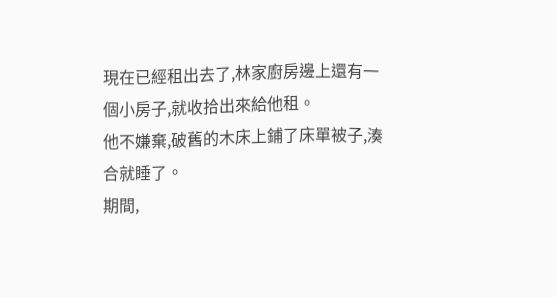現在已經租出去了,林家廚房邊上還有一個小房子,就收拾出來給他租。
他不嫌棄,破舊的木床上鋪了床單被子,湊合就睡了。
期間,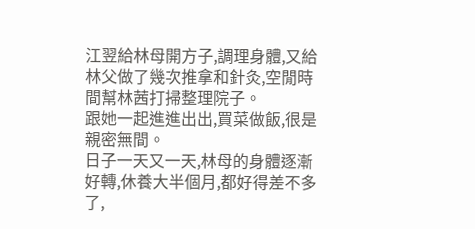江翌給林母開方子,調理身體,又給林父做了幾次推拿和針灸,空閒時間幫林茜打掃整理院子。
跟她一起進進出出,買菜做飯,很是親密無間。
日子一天又一天,林母的身體逐漸好轉,休養大半個月,都好得差不多了,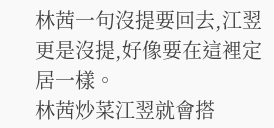林茜一句沒提要回去,江翌更是沒提,好像要在這裡定居一樣。
林茜炒菜江翌就會搭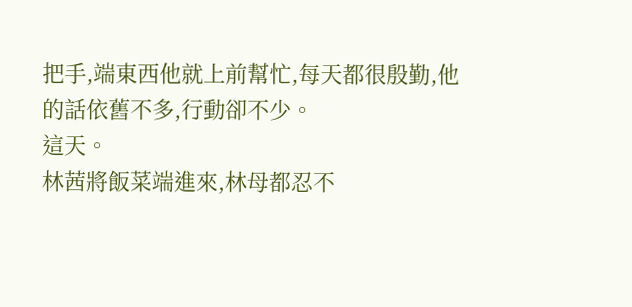把手,端東西他就上前幫忙,每天都很殷勤,他的話依舊不多,行動卻不少。
這天。
林茜將飯菜端進來,林母都忍不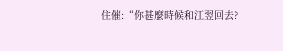住催:“你甚麼時候和江翌回去?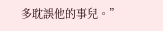多耽誤他的事兒。”